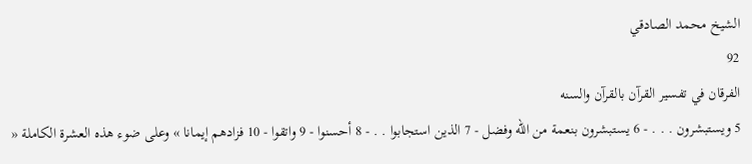الشيخ محمد الصادقي
92
الفرقان في تفسير القرآن بالقرآن والسنه
5 ويستبشرون . . . - 6 يستبشرون بنعمة من الله وفضل - 7 الذين استجابوا . . - 8 أحسنوا - 9 واتقوا - 10 فزادهم إيمانا » وعلى ضوء هذه العشرة الكاملة «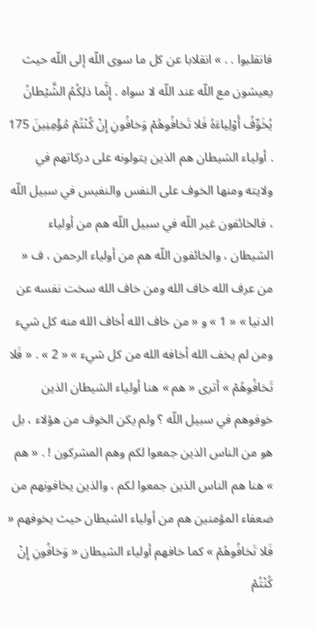فانقلبوا . . » انقلابا عن كل ما سوى اللّه إلى اللّه حيث يعيشون مع اللّه عند اللّه لا سواه . إِنَّما ذلِكُمُ الشَّيْطانُ يُخَوِّفُ أَوْلِياءَهُ فَلا تَخافُوهُمْ وَخافُونِ إِنْ كُنْتُمْ مُؤْمِنِينَ 175 . أولياء الشيطان هم الذين يتولونه على دركاتهم في ولايته ومنها الخوف على النفس والنفيس في سبيل اللّه ، فالخائفون غير اللّه في سبيل اللّه هم من أولياء الشيطان ، والخائفون اللّه هم من أولياء الرحمن ، ف « من عرف الله خاف الله ومن خاف الله سخت نفسه عن الدنيا » « 1 » و « من خاف الله أخاف الله منه كل شيء ومن لم يخف الله أخافه الله من كل شيء » « 2 » . « فَلا تَخافُوهُمْ » أترى « هم » هنا أولياء الشيطان الذين خوفوهم في سبيل اللّه ؟ ولم يكن الخوف من هؤلاء ، بل هو من الناس الذين جمعوا لكم وهم المشركون ! . « هم » هنا هم الناس الذين جمعوا لكم ، والذين يخافونهم من ضعفاء المؤمنين هم من أولياء الشيطان حيث يخوفهم « فَلا تَخافُوهُمْ » كما خافهم أولياء الشيطان « وَخافُونِ إِنْ كُنْتُمْ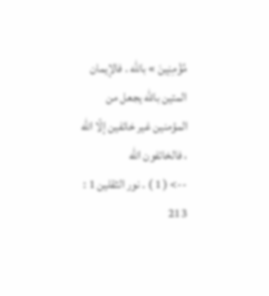مُؤْمِنِينَ » باللّه . فالإيمان المتين باللّه يجعل من المؤمنين غير خائفين إلّا اللّه ، فالخائفون اللّه
--> ( 1 ) . نور الثقلين 1 : 213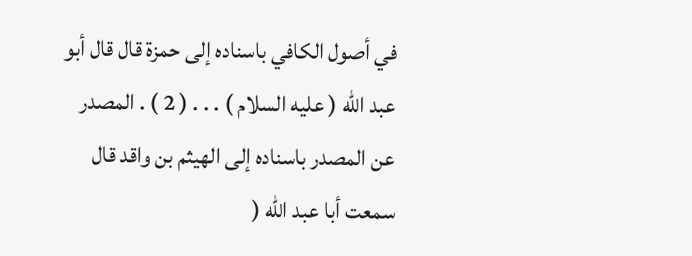في أصول الكافي باسناده إلى حمزة قال قال أبو عبد اللّه ( عليه السلام ) . . . ( 2 ) . المصدر عن المصدر باسناده إلى الهيثم بن واقد قال سمعت أبا عبد اللّه (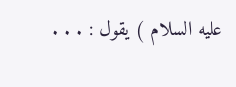عليه السلام ) يقول : . . .